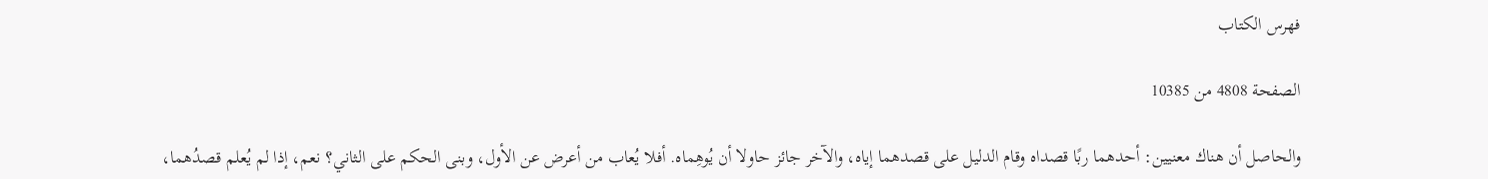فهرس الكتاب

الصفحة 4808 من 10385

والحاصل أن هناك معنيين: أحدهما ربًا قصداه وقام الدليل على قصدهما إياه، والآخر جائز حاولا أن يُوهِماه. أفلا يُعاب من أعرض عن الأول، وبنى الحكم على الثاني؟ نعم، إذا لم يُعلم قصدُهما،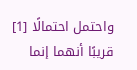واحتمل احتمالًا [1] قريبًا أنهما إنما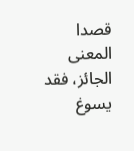قصدا المعنى الجائز، فقد يسوغ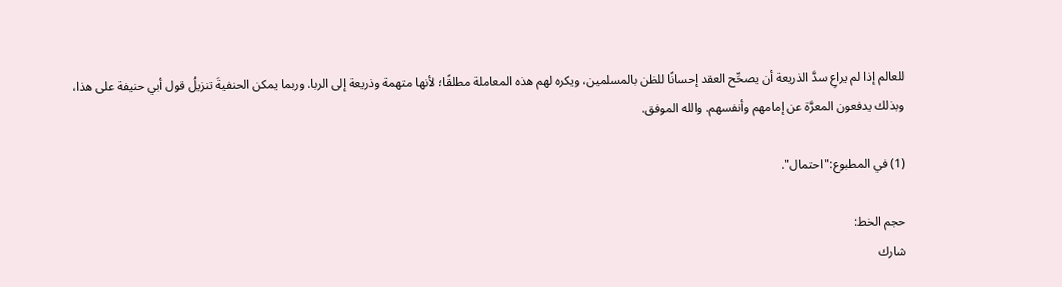للعالم إذا لم يراعِ سدَّ الذريعة أن يصحِّح العقد إحسانًا للظن بالمسلمين، ويكره لهم هذه المعاملة مطلقًا؛ لأنها متهمة وذريعة إلى الربا. وربما يمكن الحنفيةَ تنزيلُ قول أبي حنيفة على هذا، وبذلك يدفعون المعرَّة عن إمامهم وأنفسهم. والله الموفق.

(1) في المطبوع:"احتمال".

حجم الخط:
شارك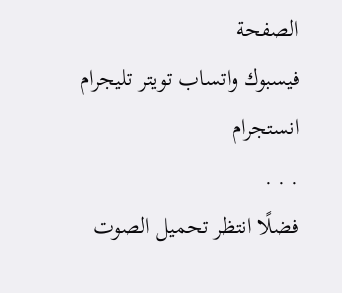الصفحة
فيسبوك واتساب تويتر تليجرام انستجرام
. . .
فضلًا انتظر تحميل الصوت